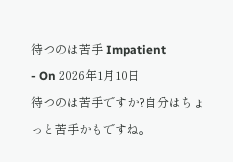待つのは苦手 Impatient
- On 2026年1月10日
待つのは苦手ですか?自分はちょっと苦手かもですね。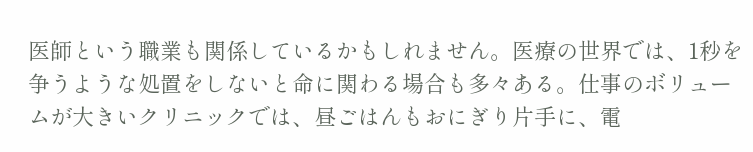医師という職業も関係しているかもしれません。医療の世界では、1秒を争うような処置をしないと命に関わる場合も多々ある。仕事のボリュームが大きいクリニックでは、昼ごはんもおにぎり片手に、電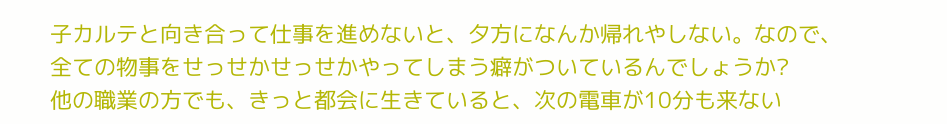子カルテと向き合って仕事を進めないと、夕方になんか帰れやしない。なので、全ての物事をせっせかせっせかやってしまう癖がついているんでしょうか?
他の職業の方でも、きっと都会に生きていると、次の電車が10分も来ない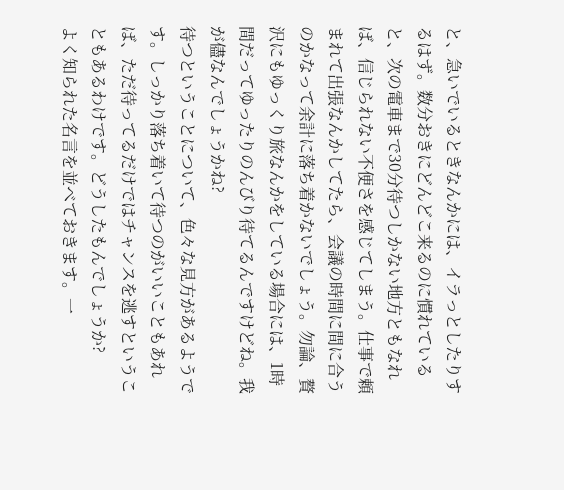と、急いでいるときなんかには、イラっとしたりするはず。数分おきにどんどこ来るのに慣れていると、次の電車まで30分待つしかない地方ともなれば、信じられない不便さを感じてしまう。仕事で頼まれて出張なんかしてたら、会議の時間に間に合うのかなって余計に落ち着かないでしょう。勿論、贅沢にもゆっくり旅なんかをしている場合には、1時間だってゆったりのんびり待てるんですけどね。我が儘なんでしょうかね?
待つということについて、色々な見方があるようです。しっかり落ち着いて待つのがいいこともあれば、ただ待ってるだけではチャンスを逃すということもあるわけです。どうしたもんでしょうか?
よく知られた名言を並べておきます。一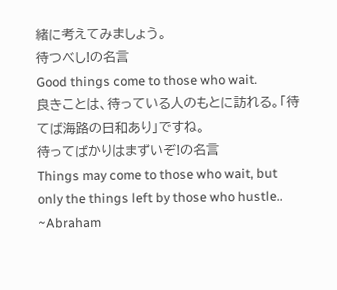緒に考えてみましょう。
待つべし!の名言
Good things come to those who wait.
良きことは、待っている人のもとに訪れる。「待てば海路の日和あり」ですね。
待ってばかりはまずいぞ!の名言
Things may come to those who wait, but only the things left by those who hustle.. ~Abraham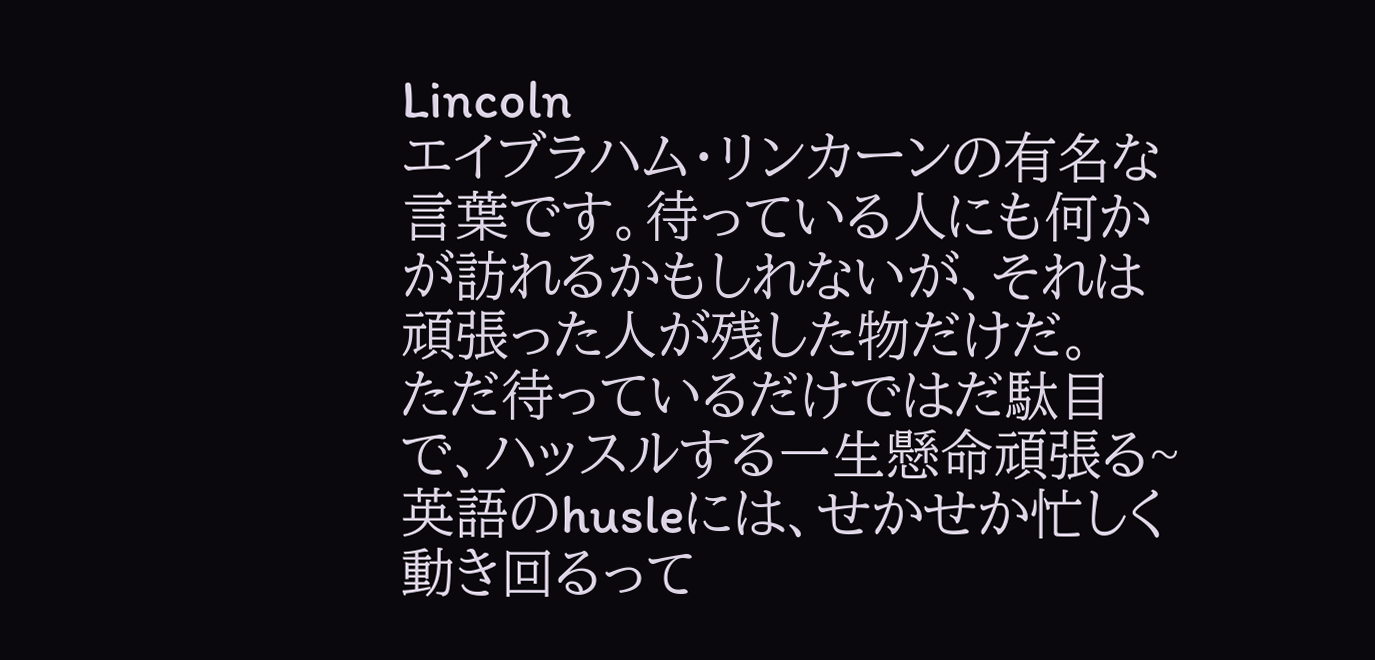Lincoln
エイブラハム・リンカーンの有名な言葉です。待っている人にも何かが訪れるかもしれないが、それは頑張った人が残した物だけだ。
ただ待っているだけではだ駄目で、ハッスルする一生懸命頑張る~英語のhusleには、せかせか忙しく動き回るって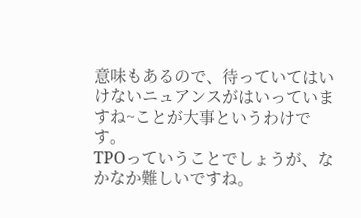意味もあるので、待っていてはいけないニュアンスがはいっていますね~ことが大事というわけです。
TPOっていうことでしょうが、なかなか難しいですね。